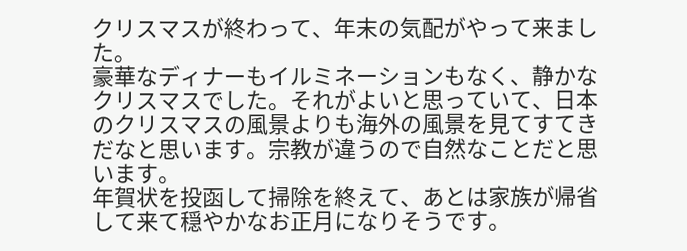クリスマスが終わって、年末の気配がやって来ました。
豪華なディナーもイルミネーションもなく、静かなクリスマスでした。それがよいと思っていて、日本のクリスマスの風景よりも海外の風景を見てすてきだなと思います。宗教が違うので自然なことだと思います。
年賀状を投函して掃除を終えて、あとは家族が帰省して来て穏やかなお正月になりそうです。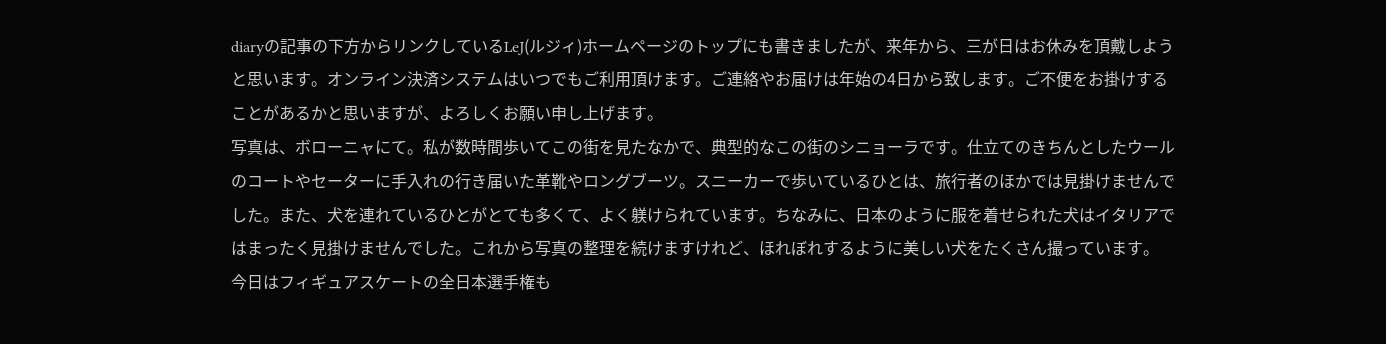diaryの記事の下方からリンクしているLeJ(ルジィ)ホームページのトップにも書きましたが、来年から、三が日はお休みを頂戴しようと思います。オンライン決済システムはいつでもご利用頂けます。ご連絡やお届けは年始の4日から致します。ご不便をお掛けすることがあるかと思いますが、よろしくお願い申し上げます。
写真は、ボローニャにて。私が数時間歩いてこの街を見たなかで、典型的なこの街のシニョーラです。仕立てのきちんとしたウールのコートやセーターに手入れの行き届いた革靴やロングブーツ。スニーカーで歩いているひとは、旅行者のほかでは見掛けませんでした。また、犬を連れているひとがとても多くて、よく躾けられています。ちなみに、日本のように服を着せられた犬はイタリアではまったく見掛けませんでした。これから写真の整理を続けますけれど、ほれぼれするように美しい犬をたくさん撮っています。
今日はフィギュアスケートの全日本選手権も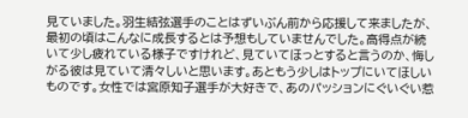見ていました。羽生結弦選手のことはずいぶん前から応援して来ましたが、最初の頃はこんなに成長するとは予想もしていませんでした。高得点が続いて少し疲れている様子ですけれど、見ていてほっとすると言うのか、悔しがる彼は見ていて清々しいと思います。あともう少しはトップにいてほしいものです。女性では宮原知子選手が大好きで、あのパッションにぐいぐい惹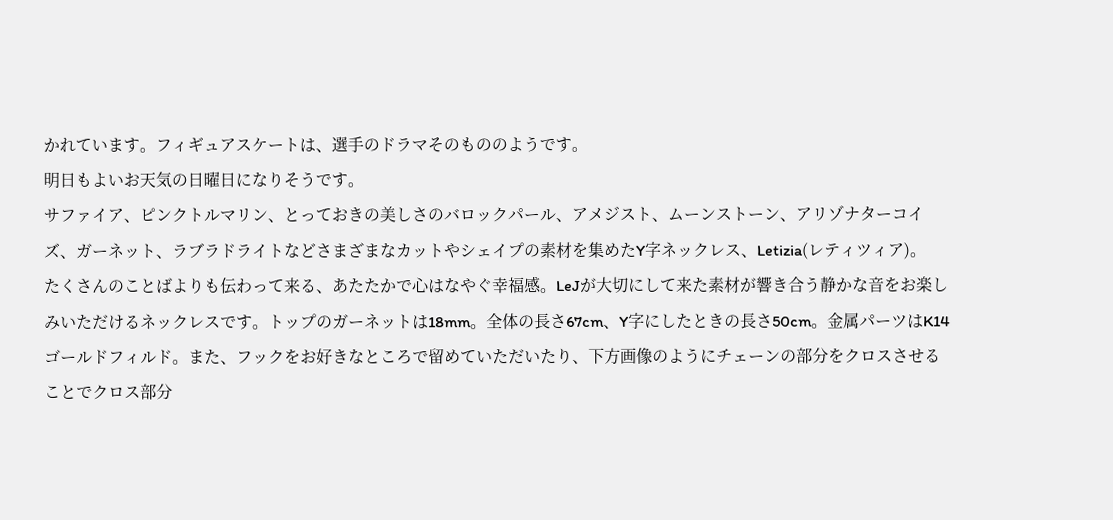かれています。フィギュアスケートは、選手のドラマそのもののようです。
明日もよいお天気の日曜日になりそうです。
サファイア、ピンクトルマリン、とっておきの美しさのバロックパール、アメジスト、ムーンストーン、アリゾナターコイズ、ガーネット、ラブラドライトなどさまざまなカットやシェイプの素材を集めたY字ネックレス、Letizia(レティツィア)。
たくさんのことばよりも伝わって来る、あたたかで心はなやぐ幸福感。LeJが大切にして来た素材が響き合う静かな音をお楽しみいただけるネックレスです。トップのガーネットは18mm。全体の長さ67cm、Y字にしたときの長さ50cm。金属パーツはK14ゴールドフィルド。また、フックをお好きなところで留めていただいたり、下方画像のようにチェーンの部分をクロスさせることでクロス部分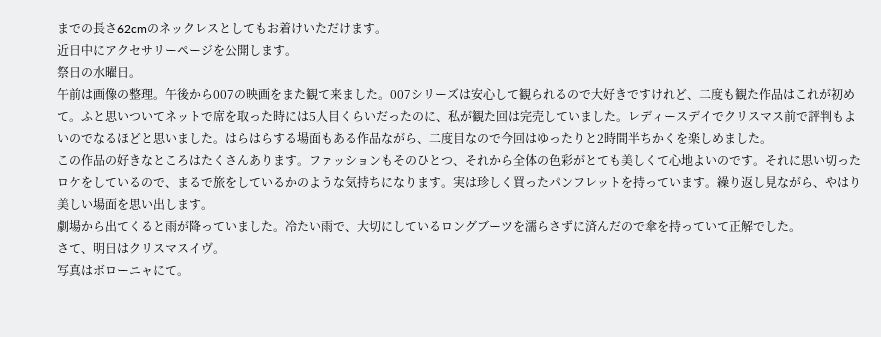までの長さ62cmのネックレスとしてもお着けいただけます。
近日中にアクセサリーページを公開します。
祭日の水曜日。
午前は画像の整理。午後から007の映画をまた観て来ました。007シリーズは安心して観られるので大好きですけれど、二度も観た作品はこれが初めて。ふと思いついてネットで席を取った時には5人目くらいだったのに、私が観た回は完売していました。レディースデイでクリスマス前で評判もよいのでなるほどと思いました。はらはらする場面もある作品ながら、二度目なので今回はゆったりと2時間半ちかくを楽しめました。
この作品の好きなところはたくさんあります。ファッションもそのひとつ、それから全体の色彩がとても美しくて心地よいのです。それに思い切ったロケをしているので、まるで旅をしているかのような気持ちになります。実は珍しく買ったパンフレットを持っています。繰り返し見ながら、やはり美しい場面を思い出します。
劇場から出てくると雨が降っていました。冷たい雨で、大切にしているロングブーツを濡らさずに済んだので傘を持っていて正解でした。
さて、明日はクリスマスイヴ。
写真はボローニャにて。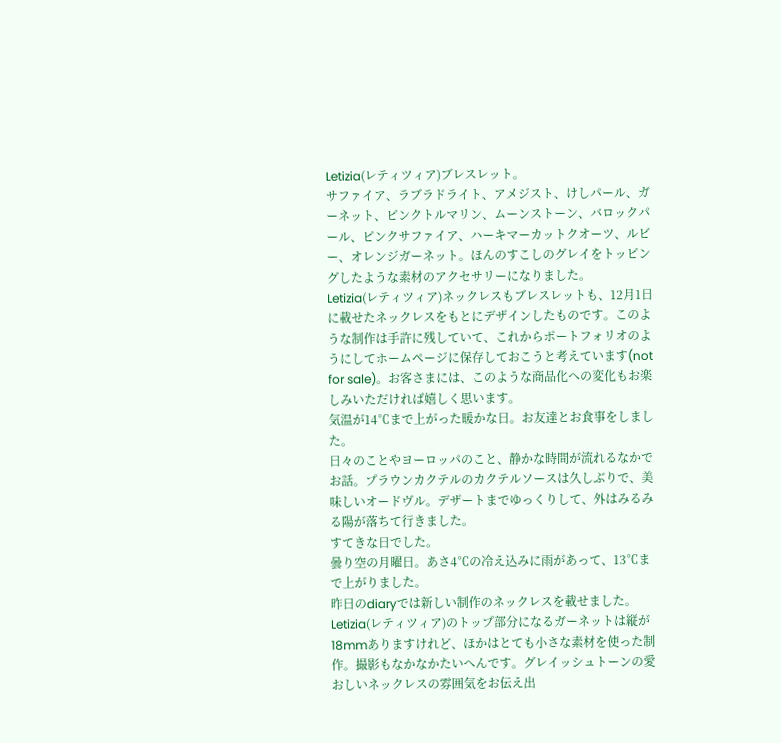Letizia(レティツィア)ブレスレット。
サファイア、ラブラドライト、アメジスト、けしパール、ガーネット、ピンクトルマリン、ムーンストーン、バロックパール、ピンクサファイア、ハーキマーカットクオーツ、ルビー、オレンジガーネット。ほんのすこしのグレイをトッピングしたような素材のアクセサリーになりました。
Letizia(レティツィア)ネックレスもブレスレットも、12月1日に載せたネックレスをもとにデザインしたものです。このような制作は手許に残していて、これからポートフォリオのようにしてホームページに保存しておこうと考えています(not for sale)。お客さまには、このような商品化への変化もお楽しみいただければ嬉しく思います。
気温が14℃まで上がった暖かな日。お友達とお食事をしました。
日々のことやヨーロッパのこと、静かな時間が流れるなかでお話。プラウンカクテルのカクテルソースは久しぶりで、美味しいオードヴル。デザートまでゆっくりして、外はみるみる陽が落ちて行きました。
すてきな日でした。
曇り空の月曜日。あさ4℃の冷え込みに雨があって、13℃まで上がりました。
昨日のdiaryでは新しい制作のネックレスを載せました。Letizia(レティツィア)のトップ部分になるガーネットは縦が18mmありますけれど、ほかはとても小さな素材を使った制作。撮影もなかなかたいへんです。グレイッシュトーンの愛おしいネックレスの雰囲気をお伝え出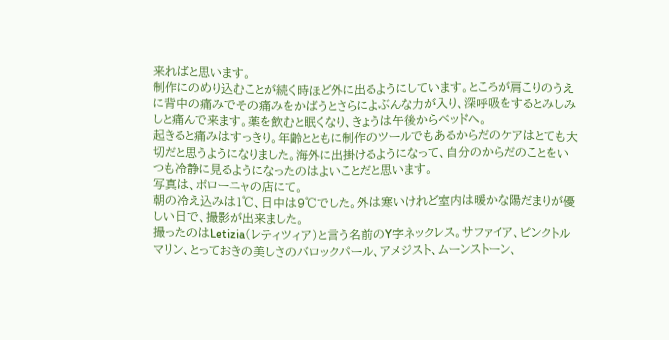来ればと思います。
制作にのめり込むことが続く時ほど外に出るようにしています。ところが肩こりのうえに背中の痛みでその痛みをかばうとさらによぶんな力が入り、深呼吸をするとみしみしと痛んで来ます。薬を飲むと眠くなり、きょうは午後からベッドへ。
起きると痛みはすっきり。年齢とともに制作のツールでもあるからだのケアはとても大切だと思うようになりました。海外に出掛けるようになって、自分のからだのことをいつも冷静に見るようになったのはよいことだと思います。
写真は、ボローニャの店にて。
朝の冷え込みは1℃、日中は9℃でした。外は寒いけれど室内は暖かな陽だまりが優しい日で、撮影が出来ました。
撮ったのはLetizia(レティツィア)と言う名前のY字ネックレス。サファイア、ピンクトルマリン、とっておきの美しさのバロックパール、アメジスト、ムーンストーン、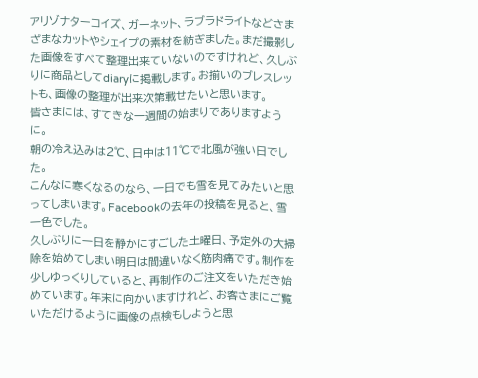アリゾナターコイズ、ガーネット、ラブラドライトなどさまざまなカットやシェイプの素材を紡ぎました。まだ撮影した画像をすべて整理出来ていないのですけれど、久しぶりに商品としてdiaryに掲載します。お揃いのブレスレットも、画像の整理が出来次第載せたいと思います。
皆さまには、すてきな一週間の始まりでありますように。
朝の冷え込みは2℃、日中は11℃で北風が強い日でした。
こんなに寒くなるのなら、一日でも雪を見てみたいと思ってしまいます。Facebookの去年の投稿を見ると、雪一色でした。
久しぶりに一日を静かにすごした土曜日、予定外の大掃除を始めてしまい明日は間違いなく筋肉痛です。制作を少しゆっくりしていると、再制作のご注文をいただき始めています。年末に向かいますけれど、お客さまにご覧いただけるように画像の点検もしようと思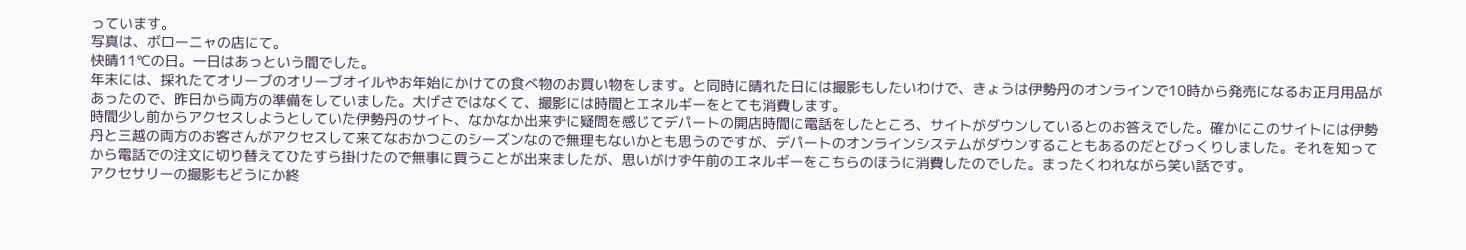っています。
写真は、ボローニャの店にて。
快晴11℃の日。一日はあっという間でした。
年末には、採れたてオリーブのオリーブオイルやお年始にかけての食べ物のお買い物をします。と同時に晴れた日には撮影もしたいわけで、きょうは伊勢丹のオンラインで10時から発売になるお正月用品があったので、昨日から両方の準備をしていました。大げさではなくて、撮影には時間とエネルギーをとても消費します。
時間少し前からアクセスしようとしていた伊勢丹のサイト、なかなか出来ずに疑問を感じてデパートの開店時間に電話をしたところ、サイトがダウンしているとのお答えでした。確かにこのサイトには伊勢丹と三越の両方のお客さんがアクセスして来てなおかつこのシーズンなので無理もないかとも思うのですが、デパートのオンラインシステムがダウンすることもあるのだとびっくりしました。それを知ってから電話での注文に切り替えてひたすら掛けたので無事に買うことが出来ましたが、思いがけず午前のエネルギーをこちらのほうに消費したのでした。まったくわれながら笑い話です。
アクセサリーの撮影もどうにか終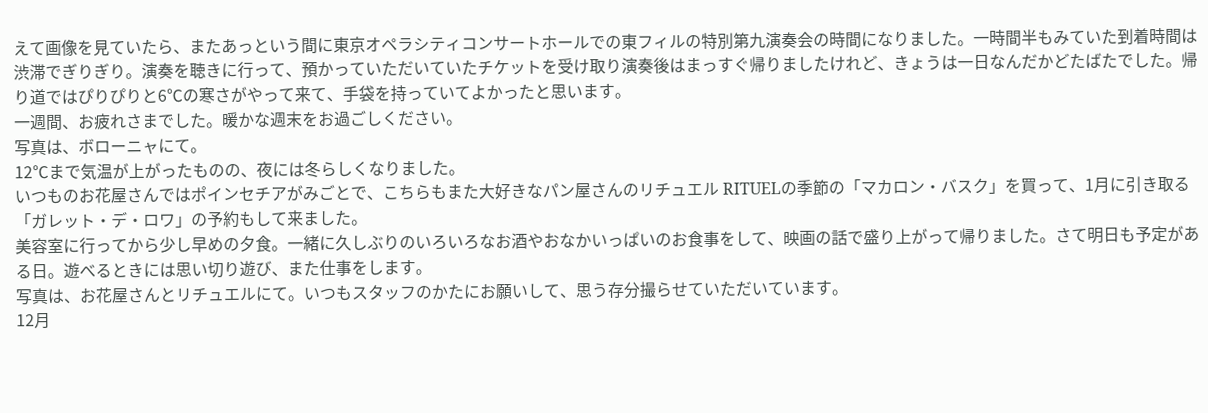えて画像を見ていたら、またあっという間に東京オペラシティコンサートホールでの東フィルの特別第九演奏会の時間になりました。一時間半もみていた到着時間は渋滞でぎりぎり。演奏を聴きに行って、預かっていただいていたチケットを受け取り演奏後はまっすぐ帰りましたけれど、きょうは一日なんだかどたばたでした。帰り道ではぴりぴりと6℃の寒さがやって来て、手袋を持っていてよかったと思います。
一週間、お疲れさまでした。暖かな週末をお過ごしください。
写真は、ボローニャにて。
12℃まで気温が上がったものの、夜には冬らしくなりました。
いつものお花屋さんではポインセチアがみごとで、こちらもまた大好きなパン屋さんのリチュエル RITUELの季節の「マカロン・バスク」を買って、1月に引き取る「ガレット・デ・ロワ」の予約もして来ました。
美容室に行ってから少し早めの夕食。一緒に久しぶりのいろいろなお酒やおなかいっぱいのお食事をして、映画の話で盛り上がって帰りました。さて明日も予定がある日。遊べるときには思い切り遊び、また仕事をします。
写真は、お花屋さんとリチュエルにて。いつもスタッフのかたにお願いして、思う存分撮らせていただいています。
12月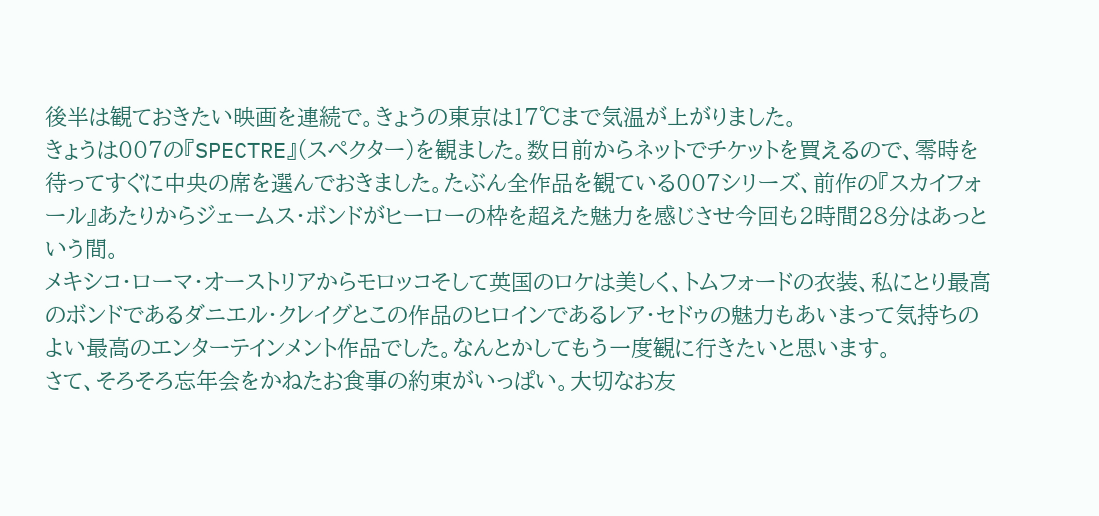後半は観ておきたい映画を連続で。きょうの東京は17℃まで気温が上がりました。
きょうは007の『SPECTRE』(スペクター)を観ました。数日前からネットでチケットを買えるので、零時を待ってすぐに中央の席を選んでおきました。たぶん全作品を観ている007シリーズ、前作の『スカイフォール』あたりからジェームス・ボンドがヒーローの枠を超えた魅力を感じさせ今回も2時間28分はあっという間。
メキシコ・ローマ・オーストリアからモロッコそして英国のロケは美しく、トムフォードの衣装、私にとり最高のボンドであるダニエル・クレイグとこの作品のヒロインであるレア・セドゥの魅力もあいまって気持ちのよい最高のエンターテインメント作品でした。なんとかしてもう一度観に行きたいと思います。
さて、そろそろ忘年会をかねたお食事の約束がいっぱい。大切なお友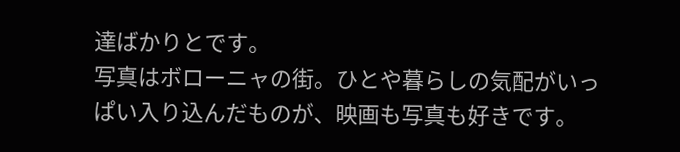達ばかりとです。
写真はボローニャの街。ひとや暮らしの気配がいっぱい入り込んだものが、映画も写真も好きです。